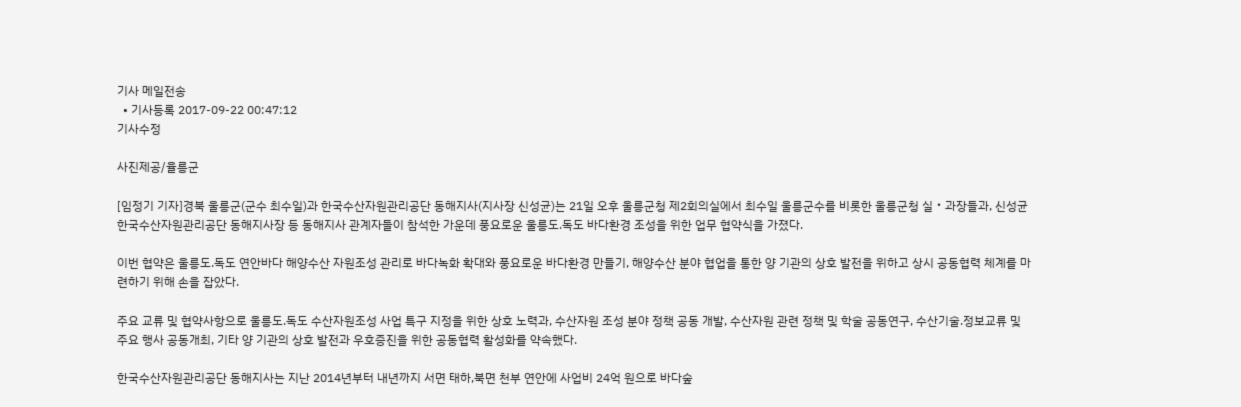기사 메일전송
  • 기사등록 2017-09-22 00:47:12
기사수정

사진제공/율릉군

[임정기 기자]경북 울릉군(군수 최수일)과 한국수산자원관리공단 동해지사(지사장 신성균)는 21일 오후 울릉군청 제2회의실에서 최수일 울릉군수를 비롯한 울릉군청 실‧과장들과, 신성균 한국수산자원관리공단 동해지사장 등 동해지사 관계자들이 참석한 가운데 풍요로운 울릉도.독도 바다환경 조성을 위한 업무 협약식을 가졌다.

이번 협약은 울릉도.독도 연안바다 해양수산 자원조성 관리로 바다녹화 확대와 풍요로운 바다환경 만들기, 해양수산 분야 협업을 통한 양 기관의 상호 발전을 위하고 상시 공동협력 체계를 마련하기 위해 손을 잡았다.

주요 교류 및 협약사항으로 울릉도.독도 수산자원조성 사업 특구 지정을 위한 상호 노력과, 수산자원 조성 분야 정책 공동 개발, 수산자원 관련 정책 및 학술 공동연구, 수산기술.정보교류 및 주요 행사 공동개최, 기타 양 기관의 상호 발전과 우호증진을 위한 공동협력 활성화를 약속했다.

한국수산자원관리공단 동해지사는 지난 2014년부터 내년까지 서면 태하,북면 천부 연안에 사업비 24억 원으로 바다숲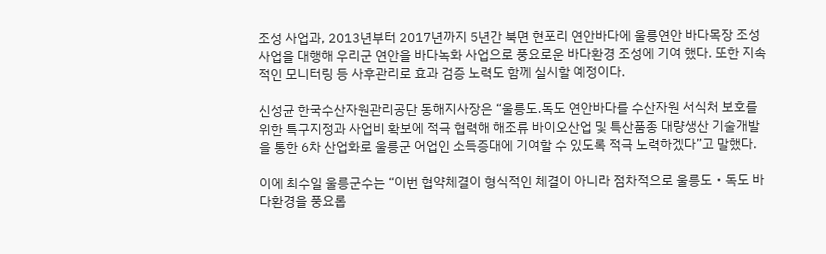조성 사업과, 2013년부터 2017년까지 5년간 북면 현포리 연안바다에 울릉연안 바다목장 조성사업을 대행해 우리군 연안을 바다녹화 사업으로 풍요로운 바다환경 조성에 기여 했다. 또한 지속적인 모니터링 등 사후관리로 효과 검증 노력도 함께 실시할 예정이다.

신성균 한국수산자원관리공단 동해지사장은 “울릉도.독도 연안바다를 수산자원 서식처 보호를 위한 특구지정과 사업비 확보에 적극 협력해 해조류 바이오산업 및 특산품종 대량생산 기술개발을 통한 6차 산업화로 울릉군 어업인 소득증대에 기여할 수 있도록 적극 노력하겠다”고 말했다.

이에 최수일 울릉군수는 “이번 협약체결이 형식적인 체결이 아니라 점차적으로 울릉도‧독도 바다환경을 풍요롭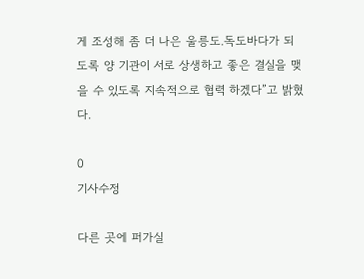게 조성해 좀 더 나은 울릉도.독도바다가 되도록 양 기관이 서로 상생하고 좋은 결실을 맺을 수 있도록 지속적으로 협력 하겠다”고 밝혔다.

0
기사수정

다른 곳에 퍼가실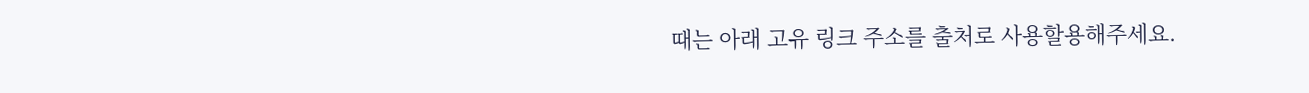때는 아래 고유 링크 주소를 출처로 사용할용해주세요.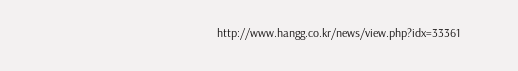http://www.hangg.co.kr/news/view.php?idx=33361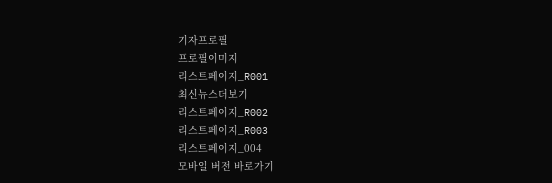기자프로필
프로필이미지
리스트페이지_R001
최신뉴스더보기
리스트페이지_R002
리스트페이지_R003
리스트페이지_004
모바일 버전 바로가기